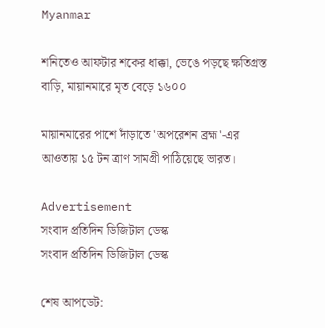Myanmar

শনিতেও আফটার শকের ধাক্কা, ভেঙে পড়ছে ক্ষতিগ্রস্ত বাড়ি, মায়ানমারে মৃত বেড়ে ১৬০০

মায়ানমারের পাশে দাঁড়াতে 'অপরেশন ব্রহ্ম'-এর আওতায় ১৫ টন ত্রাণ সামগ্রী পাঠিয়েছে ভারত।

Advertisement
সংবাদ প্রতিদিন ডিজিটাল ডেস্ক
সংবাদ প্রতিদিন ডিজিটাল ডেস্ক

শেষ আপডেট: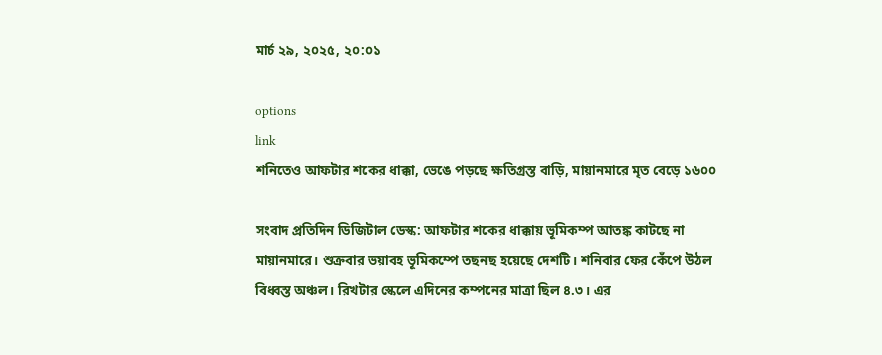মার্চ ২৯, ২০২৫, ২০:০১

options
link
শনিতেও আফটার শকের ধাক্কা, ভেঙে পড়ছে ক্ষতিগ্রস্ত বাড়ি, মায়ানমারে মৃত বেড়ে ১৬০০

সংবাদ প্রতিদিন ডিজিটাল ডেস্ক: আফটার শকের ধাক্কায় ভূমিকম্প আতঙ্ক কাটছে না মায়ানমারে। শুক্রবার ভয়াবহ ভূমিকম্পে তছনছ হয়েছে দেশটি। শনিবার ফের কেঁপে উঠল বিধ্বস্ত অঞ্চল। রিখটার স্কেলে এদিনের কম্পনের মাত্রা ছিল ৪.৩। এর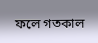ফলে গতকাল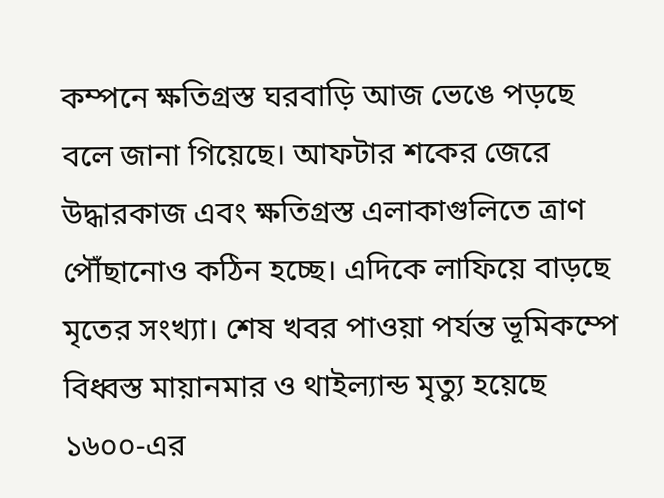কম্পনে ক্ষতিগ্রস্ত ঘরবাড়ি আজ ভেঙে পড়ছে বলে জানা গিয়েছে। আফটার শকের জেরে উদ্ধারকাজ এবং ক্ষতিগ্রস্ত এলাকাগুলিতে ত্রাণ পৌঁছানোও কঠিন হচ্ছে। এদিকে লাফিয়ে বাড়ছে মৃতের সংখ্যা। শেষ খবর পাওয়া পর্যন্ত ভূমিকম্পে বিধ্বস্ত মায়ানমার ও থাইল্যান্ড মৃত্যু হয়েছে ১৬০০-এর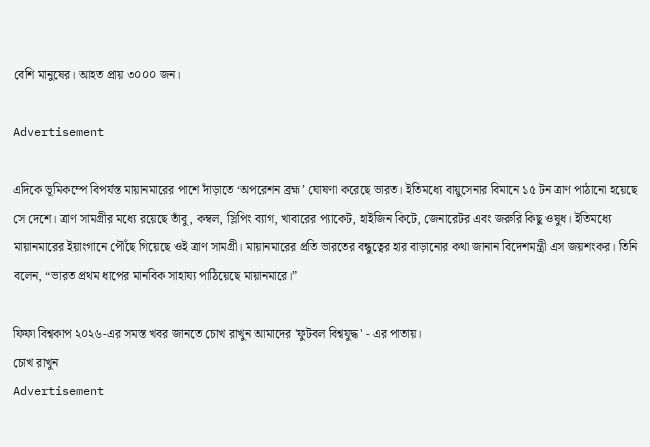বেশি মানুষের। আহত প্রায় ৩০০০ জন।

Advertisement

এদিকে ভূমিকম্পে বিপর্যস্ত মায়ানমারের পাশে দাঁড়াতে ‘অপরেশন ব্রহ্ম’ ঘোষণা করেছে ভারত। ইতিমধ্যে বায়ুসেনার বিমানে ১৫ টন ত্রাণ পাঠানো হয়েছে সে দেশে। ত্রাণ সামগ্রীর মধ্যে রয়েছে তাঁবু, কম্বল, স্লিপিং ব্যাগ, খাবারের প্যাকেট, হাইজিন কিটে, জেনারেটর এবং জরুরি কিছু ওষুধ। ইতিমধ্যে মায়ানমারের ইয়াংগানে পৌঁছে গিয়েছে ওই ত্রাণ সামগ্রী। মায়ানমারের প্রতি ভারতের বন্ধুত্বের হার বাড়ানোর কথা জানান বিদেশমন্ত্রী এস জয়শংকর। তিনি বলেন, “ভারত প্রথম ধাপের মানবিক সাহায্য পাঠিয়েছে মায়ানমারে।”

ফিফা বিশ্বকাপ ২০২৬-এর সমস্ত খবর জানতে চোখ রাখুন আমাদের 'ফুটবল বিশ্বযুদ্ধ' - এর পাতায়।
চোখ রাখুন
Advertisement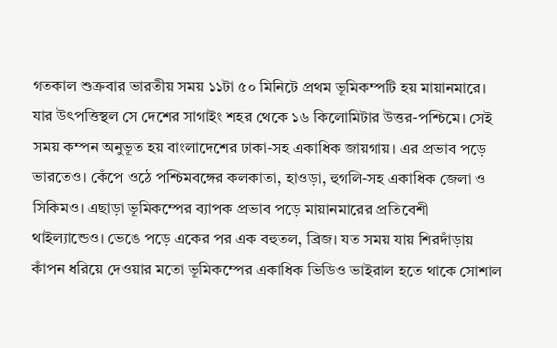গতকাল শুক্রবার ভারতীয় সময় ১১টা ৫০ মিনিটে প্রথম ভূমিকম্পটি হয় মায়ানমারে। যার উৎপত্তিস্থল সে দেশের সাগাইং শহর থেকে ১৬ কিলোমিটার উত্তর-পশ্চিমে। সেই সময় কম্পন অনুভূত হয় বাংলাদেশের ঢাকা-সহ একাধিক জায়গায়। এর প্রভাব পড়ে ভারতেও। কেঁপে ওঠে পশ্চিমবঙ্গের কলকাতা, হাওড়া, হুগলি-সহ একাধিক জেলা ও সিকিমও। এছাড়া ভূমিকম্পের ব্যাপক প্রভাব পড়ে মায়ানমারের প্রতিবেশী থাইল্যান্ডেও। ভেঙে পড়ে একের পর এক বহুতল, ব্রিজ। যত সময় যায় শিরদাঁড়ায় কাঁপন ধরিয়ে দেওয়ার মতো ভূমিকম্পের একাধিক ভিডিও ভাইরাল হতে থাকে সোশাল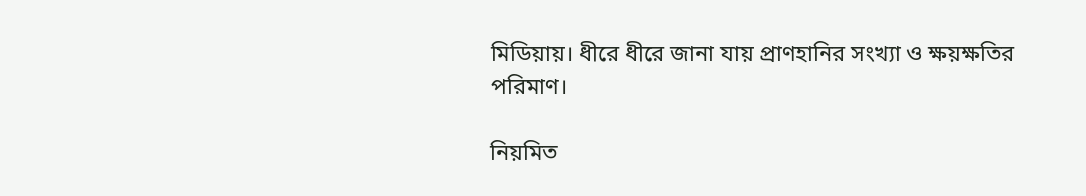মিডিয়ায়। ধীরে ধীরে জানা যায় প্রাণহানির সংখ্যা ও ক্ষয়ক্ষতির পরিমাণ।

নিয়মিত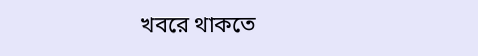খবরে থাকতে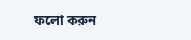ফলো করুন